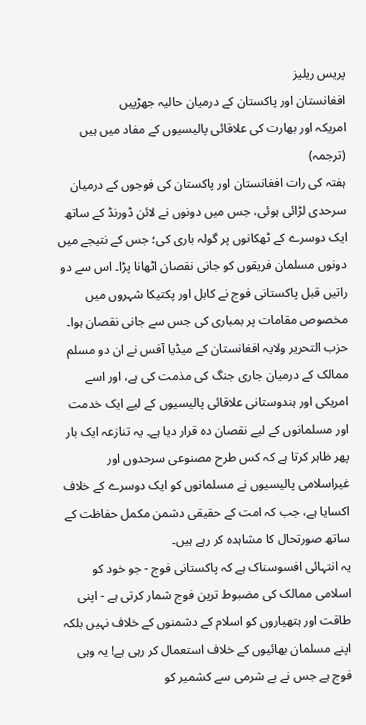پریس ریلیز
افغانستان اور پاکستان کے درمیان حالیہ جھڑپیں
امریکہ اور بھارت کی علاقائی پالیسیوں کے مفاد میں ہیں
(ترجمہ)
ہفتہ کی رات افغانستان اور پاکستان کی فوجوں کے درمیان سرحدی لڑائی ہوئی، جس میں دونوں نے لائن ڈورنڈ کے ساتھ ایک دوسرے کے ٹھکانوں پر گولہ باری کی؛ جس کے نتیجے میں دونوں مسلمان فریقوں کو جانی نقصان اٹھانا پڑا۔ اس سے دو راتیں قبل پاکستانی فوج نے کابل اور پکتیکا شہروں میں مخصوص مقامات پر بمباری کی جس سے جانی نقصان ہوا۔
حزب التحریر ولایہ افغانستان کے میڈیا آفس نے ان دو مسلم ممالک کے درمیان جاری جنگ کی مذمت کی ہے، اور اسے امریکی اور ہندوستانی علاقائی پالیسیوں کے لیے ایک خدمت اور مسلمانوں کے لیے نقصان دہ قرار دیا ہے۔ یہ تنازعہ ایک بار پھر ظاہر کرتا ہے کہ کس طرح مصنوعی سرحدوں اور غیراسلامی پالیسیوں نے مسلمانوں کو ایک دوسرے کے خلاف اکسایا ہے، جب کہ امت کے حقیقی دشمن مکمل حفاظت کے ساتھ صورتحال کا مشاہدہ کر رہے ہیں۔
یہ انتہائی افسوسناک ہے کہ پاکستانی فوج - جو خود کو اسلامی ممالک کی مضبوط ترین فوج شمار کرتی ہے - اپنی طاقت اور ہتھیاروں کو اسلام کے دشمنوں کے خلاف نہیں بلکہ اپنے مسلمان بھائیوں کے خلاف استعمال کر رہی ہے! یہ وہی فوج ہے جس نے بے شرمی سے کشمیر کو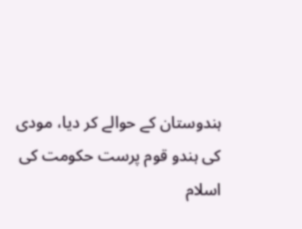ہندوستان کے حوالے کر دیا، مودی کی ہندو قوم پرست حکومت کی اسلام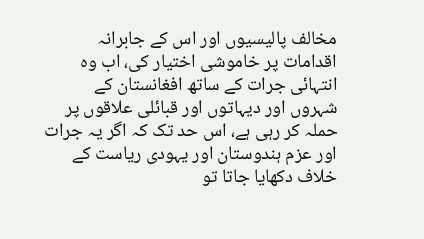مخالف پالیسیوں اور اس کے جابرانہ اقدامات پر خاموشی اختیار کی، اب وہ انتہائی جرات کے ساتھ افغانستان کے شہروں اور دیہاتوں اور قبائلی علاقوں پر حملہ کر رہی ہے، اس حد تک کہ اگر یہ جرات اور عزم ہندوستان اور یہودی ریاست کے خلاف دکھایا جاتا تو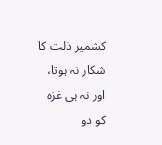کشمیر ذلت کا شکار نہ ہوتا، اور نہ ہی غزہ کو دو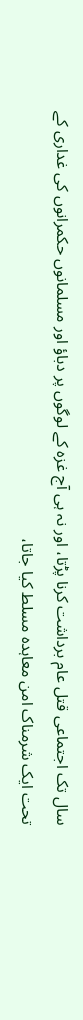سال تک اجتماعی قتل عام برداشت کرنا پڑتا، اور نہ ہی آج غزہ کے لوگوں پر دباؤ اور مسلمانوں حکمرانوں کی غداری کے تحت ایک شرمناک امن معاہدہ مسلط کیا جاتا،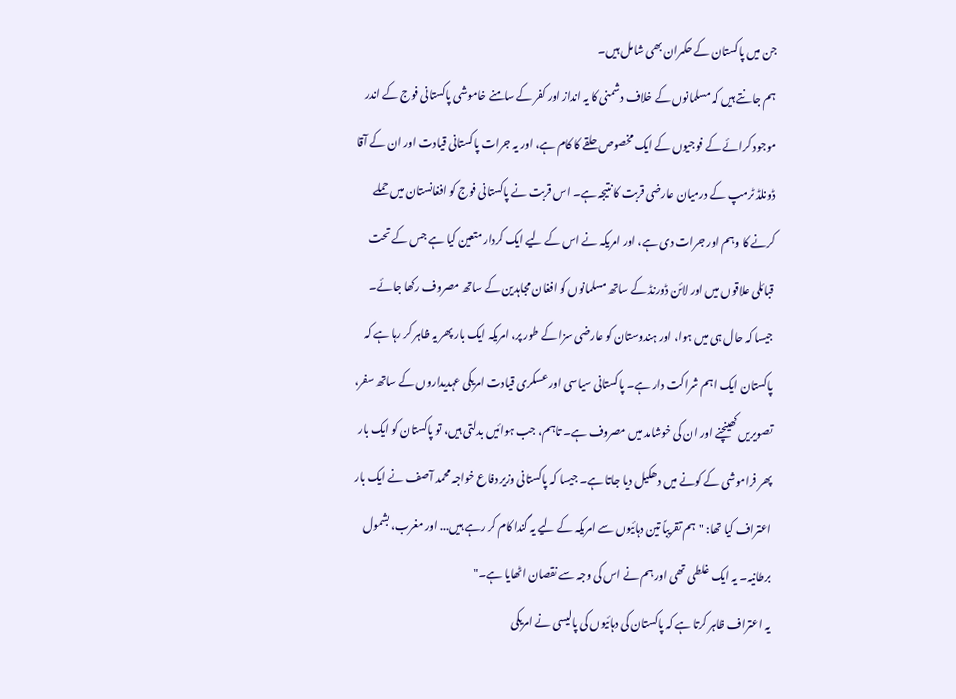جن میں پاکستان کے حکمران بھی شامل ہیں۔
ہم جانتے ہیں کہ مسلمانوں کے خلاف دشمنی کا یہ انداز اور کفر کے سامنے خاموشی پاکستانی فوج کے اندر موجود کرائے کے فوجیوں کے ایک مخصوص حلقے کا کام ہے، اور یہ جرات پاکستانی قیادت اور ان کے آقا ڈونلڈ ٹرمپ کے درمیان عارضی قربت کا نتیجہ ہے۔ اس قربت نے پاکستانی فوج کو افغانستان میں حملے کرنے کا وہم اور جرات دی ہے، اور امریکہ نے اس کے لیے ایک کردار متعین کیا ہے جس کے تحت قبائلی علاقوں میں اور لائن ڈورنڈ کے ساتھ مسلمانوں کو افغان مجاہدین کے ساتھ مصروف رکھا جائے۔
جیسا کہ حال ہی میں ہوا، اور ہندوستان کو عارضی سزا کے طور پر، امریکہ ایک بار پھر یہ ظاہر کر رہا ہے کہ پاکستان ایک اہم شراکت دار ہے۔ پاکستانی سیاسی اور عسکری قیادت امریکی عہدیداروں کے ساتھ سفر، تصویریں کھینچنے اور ان کی خوشامد میں مصروف ہے۔ تاہم، جب ہوائیں بدلتی ہیں، تو پاکستان کو ایک بار پھر فراموشی کے کونے میں دھکیل دیا جاتا ہے۔ جیسا کہ پاکستانی وزیر دفاع خواجہ محمد آصف نے ایک بار اعتراف کیا تھا: "ہم تقریباً تین دہائیوں سے امریکہ کے لیے یہ گندا کام کر رہے ہیں... اور مغرب، بشمول برطانیہ۔ یہ ایک غلطی تھی اور ہم نے اس کی وجہ سے نقصان اٹھایا ہے۔"
یہ اعتراف ظاہر کرتا ہے کہ پاکستان کی دہائیوں کی پالیسی نے امریکی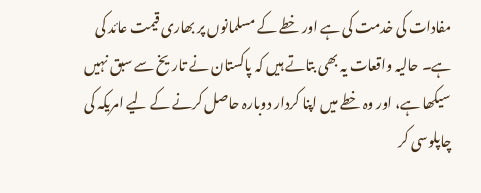مفادات کی خدمت کی ہے اور خطے کے مسلمانوں پر بھاری قیمت عائد کی ہے۔ حالیہ واقعات یہ بھی بتاتے ہیں کہ پاکستان نے تاریخ سے سبق نہیں سیکھا ہے، اور وہ خطے میں اپنا کردار دوبارہ حاصل کرنے کے لیے امریکہ کی چاپلوسی کر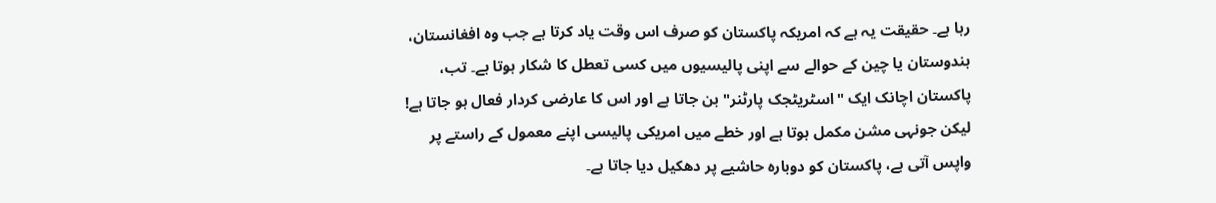رہا ہے۔ حقیقت یہ ہے کہ امریکہ پاکستان کو صرف اس وقت یاد کرتا ہے جب وہ افغانستان، ہندوستان یا چین کے حوالے سے اپنی پالیسیوں میں کسی تعطل کا شکار ہوتا ہے۔ تب، پاکستان اچانک ایک "اسٹریٹجک پارٹنر" بن جاتا ہے اور اس کا عارضی کردار فعال ہو جاتا ہے! لیکن جونہی مشن مکمل ہوتا ہے اور خطے میں امریکی پالیسی اپنے معمول کے راستے پر واپس آتی ہے، پاکستان کو دوبارہ حاشیے پر دھکیل دیا جاتا ہے۔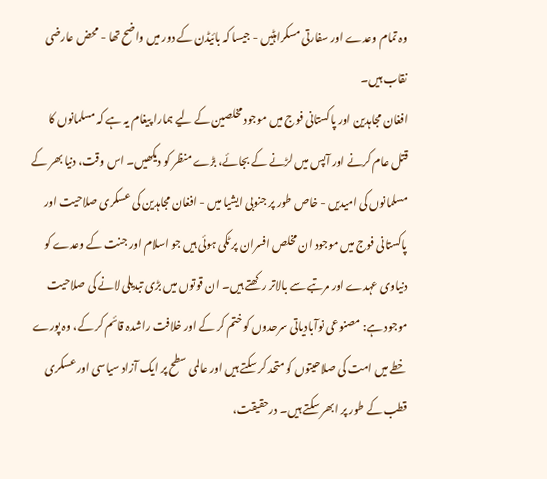وہ تمام وعدے اور سفارتی مسکراہٹیں - جیسا کہ بائیڈن کے دور میں واضح تھا - محض عارضی نقاب ہیں۔
افغان مجاہدین اور پاکستانی فوج میں موجود مخلصین کے لیے ہمارا پیغام یہ ہے کہ مسلمانوں کا قتل عام کرنے اور آپس میں لڑنے کے بجائے، بڑے منظر کو دیکھیں۔ اس وقت، دنیا بھر کے مسلمانوں کی امیدیں - خاص طور پر جنوبی ایشیا میں - افغان مجاہدین کی عسکری صلاحیت اور پاکستانی فوج میں موجود ان مخلص افسران پر ٹکی ہوئی ہیں جو اسلام اور جنت کے وعدے کو دنیاوی عہدے اور مرتبے سے بالاتر رکھتے ہیں۔ ان قوتوں میں بڑی تبدیلی لانے کی صلاحیت موجود ہے: مصنوعی نوآبادیاتی سرحدوں کو ختم کر کے اور خلافت راشدہ قائم کر کے، وہ پورے خطے میں امت کی صلاحیتوں کو متحد کر سکتے ہیں اور عالمی سطح پر ایک آزاد سیاسی اور عسکری قطب کے طور پر ابھر سکتے ہیں۔ درحقیقت،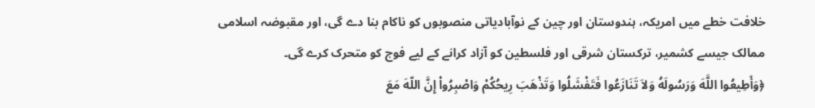خلافت خطے میں امریکہ، ہندوستان اور چین کے نوآبادیاتی منصوبوں کو ناکام بنا دے گی، اور مقبوضہ اسلامی ممالک جیسے کشمیر، ترکستان شرقی اور فلسطین کو آزاد کرانے کے لیے فوج کو متحرک کرے گی۔
﴿وَأَطِيعُوا اللَّهَ وَرَسُولَهُ وَلاَ تَنَازَعُوا فَتَفْشَلُوا وَتَذْهَبَ رِيحُكُمْ وَاصْبِرُواْ إِنَّ اللّهَ مَعَ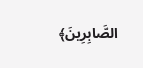الصَّابِرِينَ﴾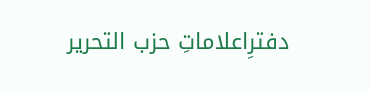دفترِاعلاماتِ حزب التحریر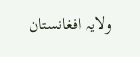ولایہ افغانستان